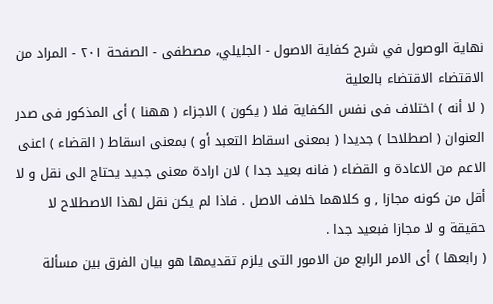نهاية الوصول في شرح کفاية الاصول - الجلیلي، مصطفی - الصفحة ٢٠١ - المراد من الاقتضاء الاقتضاء بالعلية
( لا أنه ) اختلاف فى نفس الكفاية فلا ( يكون ) الاجزاء ( ههنا ) أى المذكور فى صدر العنوان ( اصطلاحا ) جديدا ( بمعنى اسقاط التعبد أو ) بمعنى اسقاط ( القضاء ) اعنى الاعم من الاعادة و القضاء ( فانه بعيد جدا ) لان ارادة معنى جديد يحتاج الى نقل و لا أقل من كونه مجازا , و كلاهما خلاف الاصل . فاذا لم يكن نقل لهذا الاصطلاح لا حقيقة و لا مجازا فبعيد جدا .
( رابعها ) أى الامر الرابع من الامور التى يلزم تقديمها هو بيان الفرق بين مسألة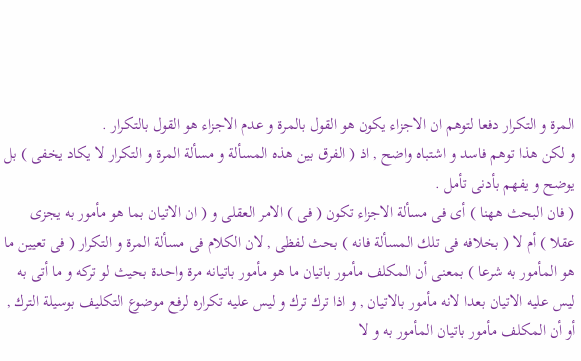المرة و التكرار دفعا لتوهم ان الاجزاء يكون هو القول بالمرة و عدم الاجزاء هو القول بالتكرار .
و لكن هذا توهم فاسد و اشتباه واضح , اذ ( الفرق بين هذه المسألة و مسألة المرة و التكرار لا يكاد يخفى ) بل يوضح و يفهم بأدنى تأمل .
( فان البحث ههنا ) أى فى مسألة الاجزاء تكون ( فى ) الامر العقلى و ( ان الاتيان بما هو مأمور به يجزى عقلا ) أم لا ( بخلافه فى تلك المسألة فانه ) بحث لفظى , لان الكلام فى مسألة المرة و التكرار ( فى تعيين ما هو المأمور به شرعا ) بمعنى أن المكلف مأمور باتيان ما هو مأمور باتيانه مرة واحدة بحيث لو تركه و ما أتى به ليس عليه الاتيان بعدا لانه مأمور بالاتيان , و اذا ترك ترك و ليس عليه تكراره لرفع موضوع التكليف بوسيلة الترك , أو أن المكلف مأمور باتيان المأمور به و لا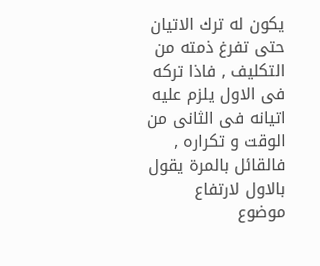يكون له ترك الاتيان حتى تفرغ ذمته من التكليف , فاذا تركه فى الاول يلزم عليه اتيانه فى الثانى من الوقت و تكراره , فالقائل بالمرة يقول بالاول لارتفاع موضوع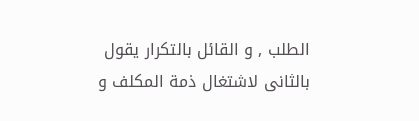الطلب , و القائل بالتكرار يقول بالثانى لاشتغال ذمة المكلف و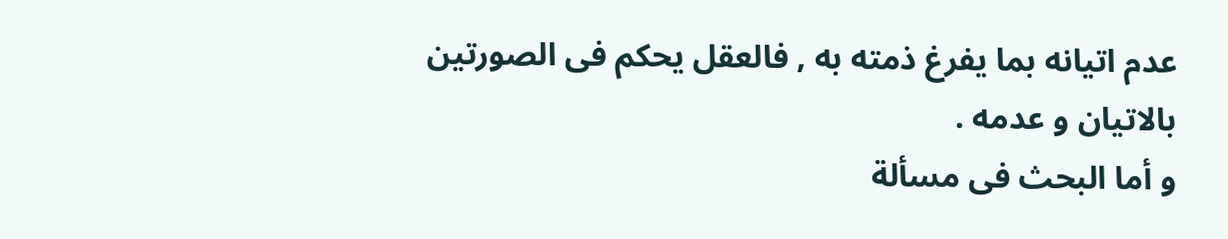عدم اتيانه بما يفرغ ذمته به , فالعقل يحكم فى الصورتين بالاتيان و عدمه .
و أما البحث فى مسألة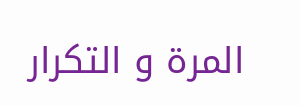المرة و التكرار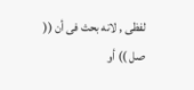لفظى , لانه بحث فى أن (( صل )) أو